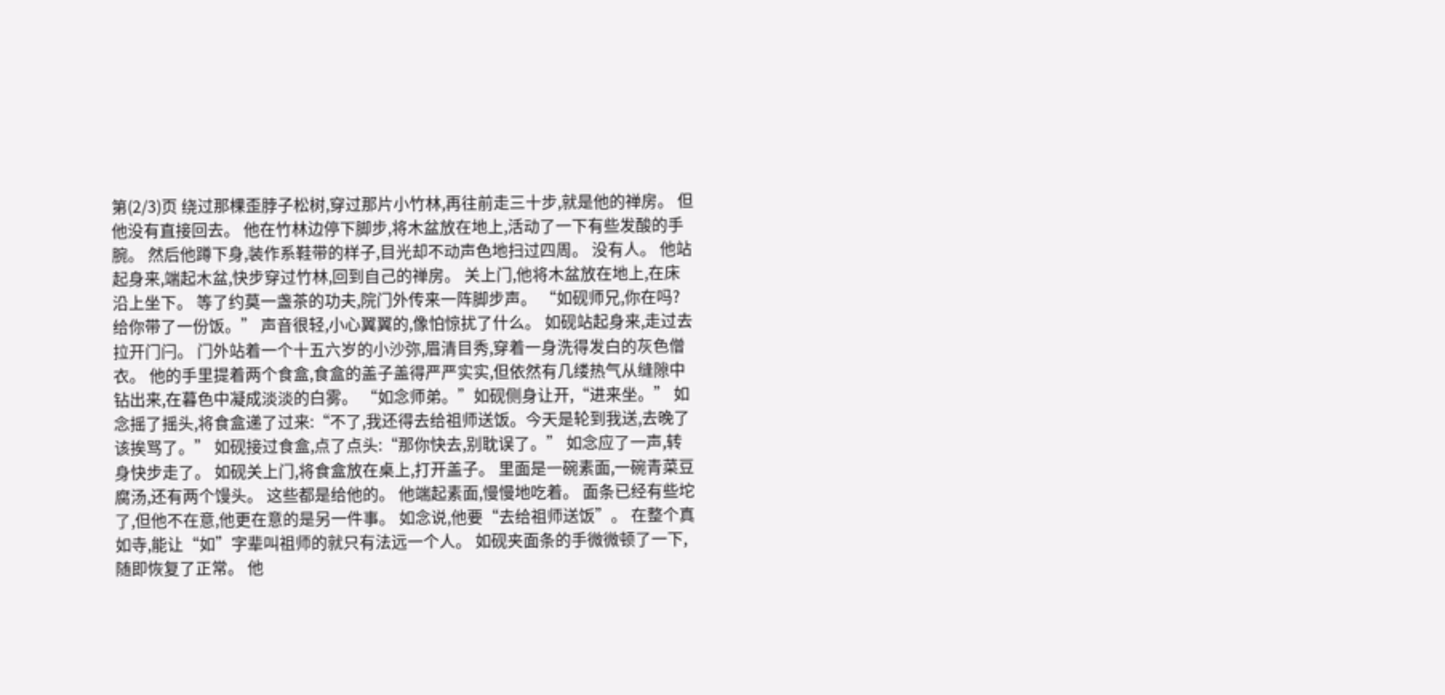第(2/3)页 绕过那棵歪脖子松树,穿过那片小竹林,再往前走三十步,就是他的禅房。 但他没有直接回去。 他在竹林边停下脚步,将木盆放在地上,活动了一下有些发酸的手腕。 然后他蹲下身,装作系鞋带的样子,目光却不动声色地扫过四周。 没有人。 他站起身来,端起木盆,快步穿过竹林,回到自己的禅房。 关上门,他将木盆放在地上,在床沿上坐下。 等了约莫一盏茶的功夫,院门外传来一阵脚步声。 “如砚师兄,你在吗?给你带了一份饭。” 声音很轻,小心翼翼的,像怕惊扰了什么。 如砚站起身来,走过去拉开门闩。 门外站着一个十五六岁的小沙弥,眉清目秀,穿着一身洗得发白的灰色僧衣。 他的手里提着两个食盒,食盒的盖子盖得严严实实,但依然有几缕热气从缝隙中钻出来,在暮色中凝成淡淡的白雾。 “如念师弟。”如砚侧身让开,“进来坐。” 如念摇了摇头,将食盒递了过来:“不了,我还得去给祖师送饭。今天是轮到我送,去晚了该挨骂了。” 如砚接过食盒,点了点头:“那你快去,别耽误了。” 如念应了一声,转身快步走了。 如砚关上门,将食盒放在桌上,打开盖子。 里面是一碗素面,一碗青菜豆腐汤,还有两个馒头。 这些都是给他的。 他端起素面,慢慢地吃着。 面条已经有些坨了,但他不在意,他更在意的是另一件事。 如念说,他要“去给祖师送饭”。 在整个真如寺,能让“如”字辈叫祖师的就只有法远一个人。 如砚夹面条的手微微顿了一下,随即恢复了正常。 他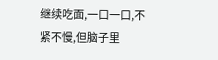继续吃面,一口一口,不紧不慢,但脑子里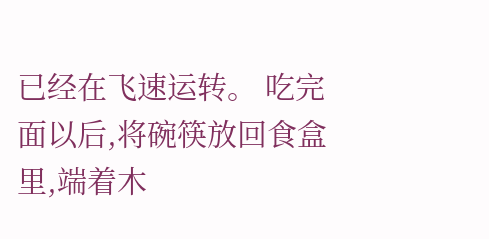已经在飞速运转。 吃完面以后,将碗筷放回食盒里,端着木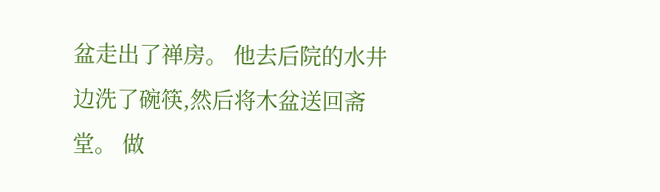盆走出了禅房。 他去后院的水井边洗了碗筷,然后将木盆送回斋堂。 做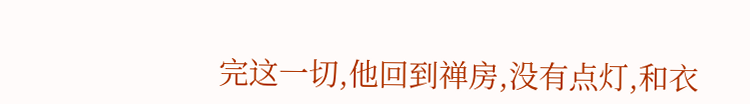完这一切,他回到禅房,没有点灯,和衣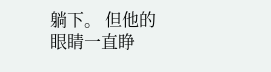躺下。 但他的眼睛一直睁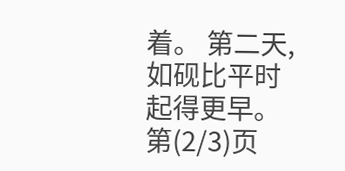着。 第二天,如砚比平时起得更早。 第(2/3)页